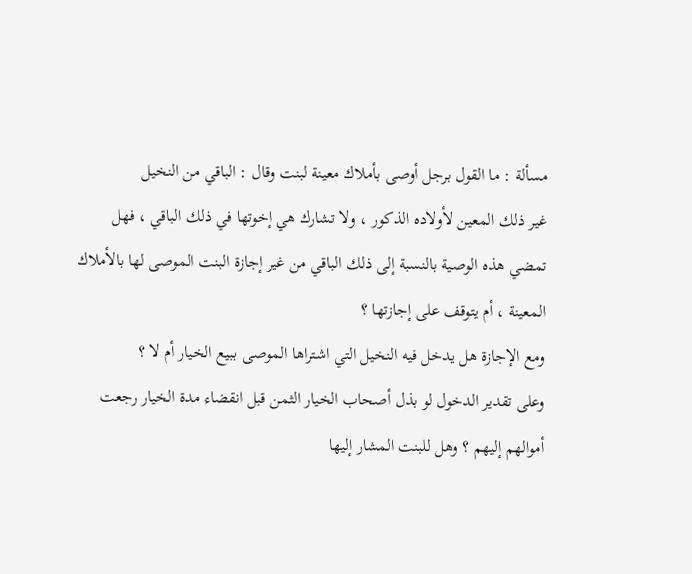مسألة : ما القول برجل أوصى بأملاك معينة لبنت وقال : الباقي من النخيل
غير ذلك المعين لأولاده الذكور ، ولا تشارك هي إخوتها في ذلك الباقي ، فهل
تمضي هذه الوصية بالنسبة إلى ذلك الباقي من غير إجازة البنت الموصى لها بالأملاك
المعينة ، أم يتوقف على إجازتها ؟
ومع الإجازة هل يدخل فيه النخيل التي اشتراها الموصى ببيع الخيار أم لا ؟
وعلى تقدير الدخول لو بذل أصحاب الخيار الثمن قبل انقضاء مدة الخيار رجعت
أموالهم إليهم ؟ وهل للبنت المشار إليها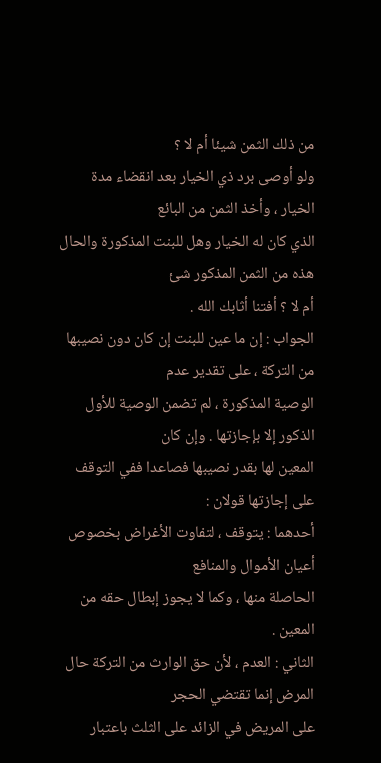من ذلك الثمن شيئا أم لا ؟
ولو أوصى برد ذي الخيار بعد انقضاء مدة الخيار ، وأخذ الثمن من البائع
الذي كان له الخيار وهل للبنت المذكورة والحال هذه من الثمن المذكور شئ
أم لا ؟ أفتنا أثابك الله .
الجواب : إن ما عين للبنت إن كان دون نصيبها من التركة ، على تقدير عدم
الوصية المذكورة ، لم تضمن الوصية للأول الذكور إلا بإجازتها . وإن كان
المعين لها بقدر نصيبها فصاعدا ففي التوقف على إجازتها قولان :
أحدهما : يتوقف ، لتفاوت الأغراض بخصوص أعيان الأموال والمنافع
الحاصلة منها ، وكما لا يجوز إبطال حقه من المعين .
الثاني : العدم ، لأن حق الوارث من التركة حال المرض إنما تقتضي الحجر
على المريض في الزائد على الثلث باعتبار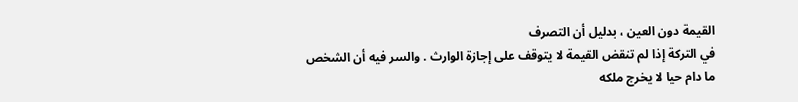القيمة دون العين ، بدليل أن التصرف
في التركة إذا لم تنقض القيمة لا يتوقف على إجازة الوارث . والسر فيه أن الشخص
ما دام حيا لا يخرج ملكه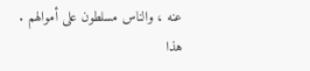عنه ، والناس مسلطون على أموالهم .
هذا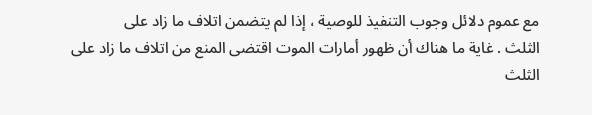مع عموم دلائل وجوب التنفيذ للوصية ، إذا لم يتضمن اتلاف ما زاد على
الثلث . غاية ما هناك أن ظهور أمارات الموت اقتضى المنع من اتلاف ما زاد على
الثلث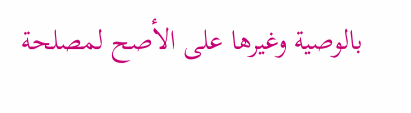بالوصية وغيرها على الأصح لمصلحة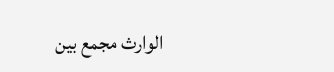الوارث مجمع بين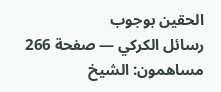الحقين بوجوب
رسائل الكركي — صفحة 266
مساهمون: الشيخ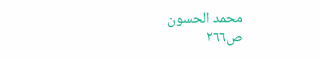محمد الحسون
ص٢٦٦